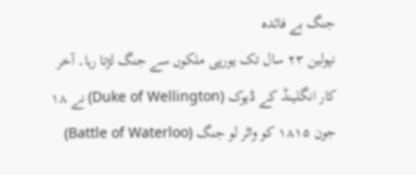جنگ بے فائدہ
نپولین ۲۳ سال تک یورپی ملکوں سے جنگ لڑتا رہا۔ آخر کار انگلینڈ کے ڈیوک (Duke of Wellington) نے ۱۸ جون ۱۸۱۵ کو واٹر لو جنگ (Battle of Waterloo)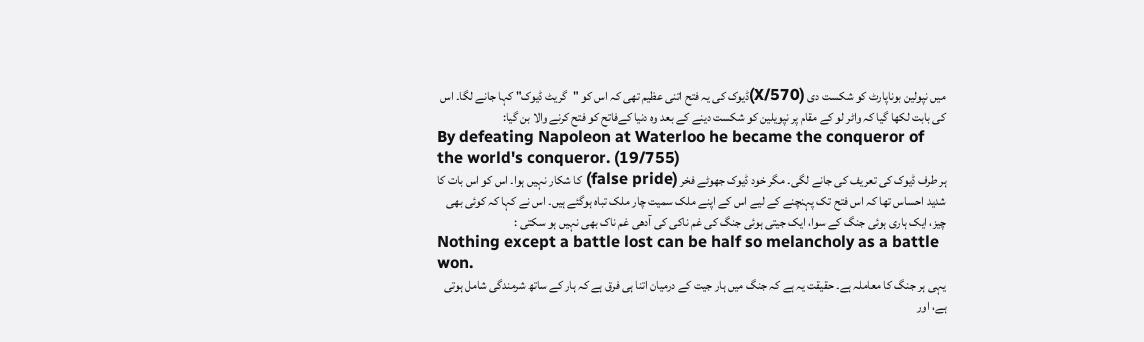میں نپولین بوناپارٹ کو شکست دی (570/X)ڈیوک کی یہ فتح اتنی عظیم تھی کہ اس کو "گریٹ ڈیوک" کہا جانے لگا۔ اس کی بابت لکھا گیا کہ واٹر لو کے مقام پر نپویلین کو شکست دینے کے بعد وہ دنیا کےفاتح کو فتح کرنے والا بن گیا:
By defeating Napoleon at Waterloo he became the conqueror of the world's conqueror. (19/755)
ہر طرف ڈیوک کی تعریف کی جانے لگی۔ مگر خود ڈیوک جھوٹے فخر (false pride) کا شکار نہیں ہوا۔ اس کو اس بات کا شدید احساس تھا کہ اس فتح تک پہنچنے کے لیے اس کے اپنے ملک سمیت چار ملک تباہ ہوگئے ہیں۔ اس نے کہا کہ کوئی بھی چیز، ایک ہاری ہوئی جنگ کے سوا، ایک جیتی ہوئی جنگ کی غم ناکی کی آدھی غم ناک بھی نہیں ہو سکتی :
Nothing except a battle lost can be half so melancholy as a battle won.
یہی ہر جنگ کا معاملہ ہے۔ حقیقت یہ ہے کہ جنگ میں ہار جیت کے درمیان اتنا ہی فرق ہے کہ ہار کے ساتھ شرمندگی شامل ہوتی ہے، اور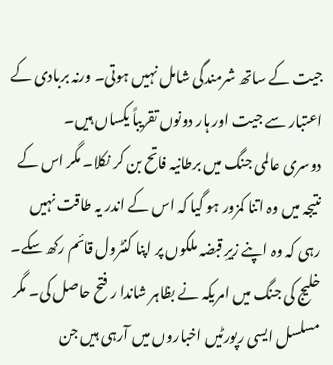جیت کے ساتھ شرمندگی شامل نہیں ہوتی۔ ورنہ بربادی کے اعتبار سے جیت اور ہار دونوں تقریباً یکساں ہیں۔
دوسری عالمی جنگ میں برطانیہ فاتح بن کر نکلا۔ مگر اس کے نتیجہ میں وہ اتنا کمزور ہو گیا کہ اس کے اندر یہ طاقت نہیں رہی کہ وہ اپنے زیرِ قبضہ ملکوں پر اپنا کنٹرول قائم رکھ سکے۔ خلیج کی جنگ میں امریکہ نے بظاہر شاندا ر فتح حاصل کی۔ مگر مسلسل ایسی رپورٹیں اخباروں میں آرہی ہیں جن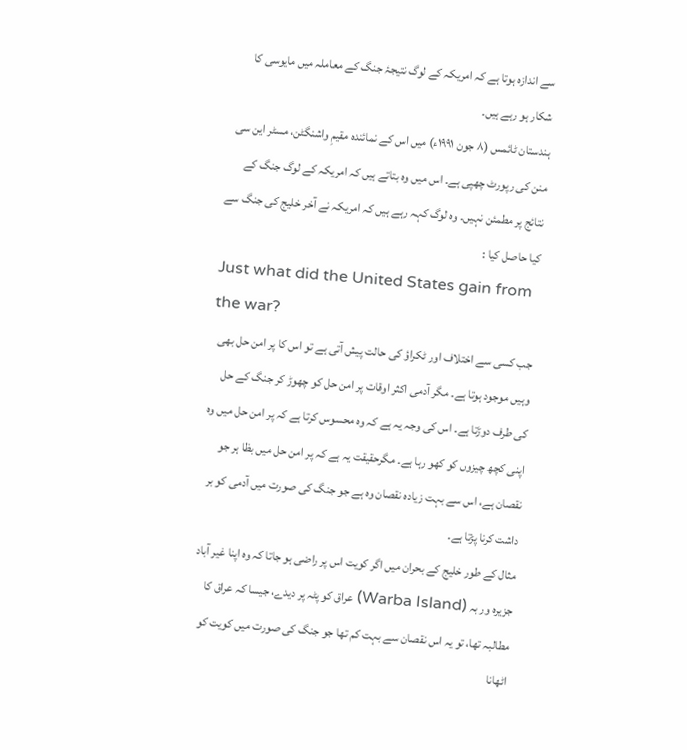سے اندازہ ہوتا ہے کہ امریکہ کے لوگ نتیجۂ جنگ کے معاملہ میں مایوسی کا شکار ہو رہے ہیں۔
ہندستان ٹائمس (۸ جون ۱۹۹۱ء) میں اس کے نمائندہ مقیمِ واشنگٹن، مسٹر این سی منن کی رپورٹ چھپی ہے۔ اس میں وہ بتاتے ہیں کہ امریکہ کے لوگ جنگ کے نتائج پر مطمئن نہیں۔ وہ لوگ کہہ رہے ہیں کہ امریکہ نے آخر خلیج کی جنگ سے کیا حاصل کیا :
Just what did the United States gain from the war?
جب کسی سے اختلاف اور ٹکراؤ کی حالت پیش آتی ہے تو اس کا پر امن حل بھی وہیں موجود ہوتا ہے۔ مگر آدمی اکثر اوقات پر امن حل کو چھوڑ کر جنگ کے حل کی طرف دوڑتا ہے۔ اس کی وجہ یہ ہے کہ وہ محسوس کرتا ہے کہ پر امن حل میں وہ اپنی کچھ چیزوں کو کھو رہا ہے۔ مگرحقیقت یہ ہے کہ پر امن حل میں بظا ہر جو نقصان ہے، اس سے بہت زیادہ نقصان وہ ہے جو جنگ کی صورت میں آدمی کو بر داشت کرنا پڑتا ہے۔
مثال کے طور خلیج کے بحران میں اگر کویت اس پر راضی ہو جاتا کہ وہ اپنا غیر آباد جزیرہ ور بہ (Warba Island) عراق کو پٹہ پر دیدے، جیسا کہ عراق کا مطالبہ تھا، تو یہ اس نقصان سے بہت کم تھا جو جنگ کی صورت میں کویت کو اٹھانا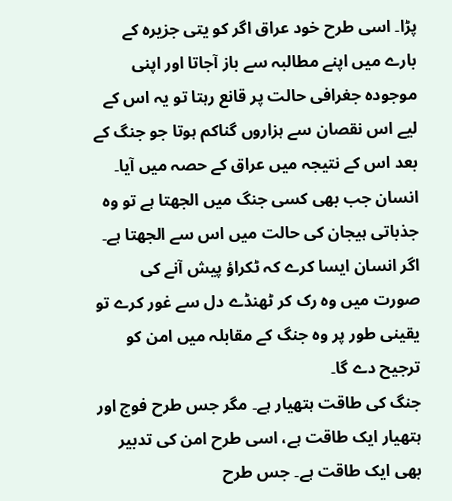پڑا۔ اسی طرح خود عراق اگر کو یتی جزیرہ کے بارے میں اپنے مطالبہ سے باز آجاتا اور اپنی موجودہ جغرافی حالت پر قانع رہتا تو یہ اس کے لیے اس نقصان سے ہزاروں گناکم ہوتا جو جنگ کے بعد اس کے نتیجہ میں عراق کے حصہ میں آیا۔
انسان جب بھی کسی جنگ میں الجھتا ہے تو وہ جذباتی ہیجان کی حالت میں اس سے الجھتا ہے۔ اگر انسان ایسا کرے کہ ٹکراؤ پیش آنے کی صورت میں وہ رک کر ٹھنڈے دل سے غور کرے تو یقینی طور پر وہ جنگ کے مقابلہ میں امن کو ترجیح دے گا۔
جنگ کی طاقت ہتھیار ہے۔ مگر جس طرح فوج اور ہتھیار ایک طاقت ہے، اسی طرح امن کی تدبیر بھی ایک طاقت ہے۔ جس طرح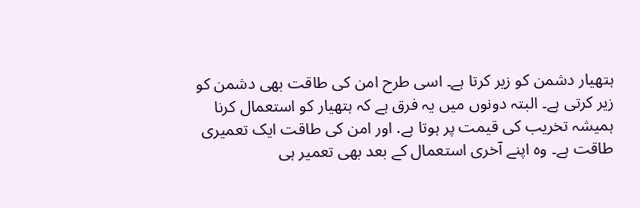ہتھیار دشمن کو زیر کرتا ہے۔ اسی طرح امن کی طاقت بھی دشمن کو زیر کرتی ہے۔ البتہ دونوں میں یہ فرق ہے کہ ہتھیار کو استعمال کرنا ہمیشہ تخریب کی قیمت پر ہوتا ہے. اور امن کی طاقت ایک تعمیری طاقت ہے۔ وہ اپنے آخری استعمال کے بعد بھی تعمیر ہی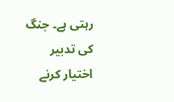رہتی ہے۔ جنگ کی تدبیر اختیار کرنے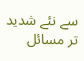سے نئے شدید تر مسائل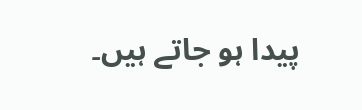پیدا ہو جاتے ہیں۔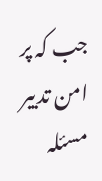جب کہ پر امن تدبیر مسئلہ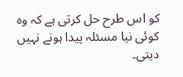کو اس طرح حل کرتی ہے کہ وہ کوئی نیا مسئلہ پیدا ہونے نہیں دیتی۔